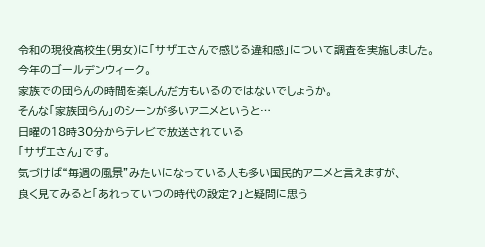令和の現役高校生(男女)に「サザエさんで感じる違和感」について調査を実施しました。
今年のゴールデンウィーク。
家族での団らんの時間を楽しんだ方もいるのではないでしょうか。
そんな「家族団らん」のシーンが多いアニメというと…
日曜の18時30分からテレビで放送されている
「サザエさん」です。
気づけば“毎週の風景”みたいになっている人も多い国民的アニメと言えますが、
良く見てみると「あれっていつの時代の設定?」と疑問に思う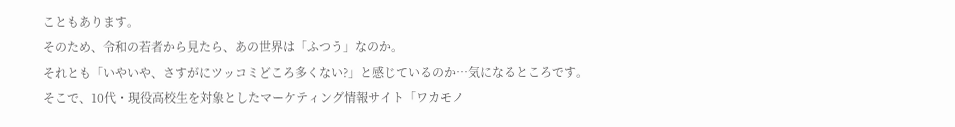こともあります。
そのため、令和の若者から見たら、あの世界は「ふつう」なのか。
それとも「いやいや、さすがにツッコミどころ多くない?」と感じているのか…気になるところです。
そこで、10代・現役高校生を対象としたマーケティング情報サイト「ワカモノ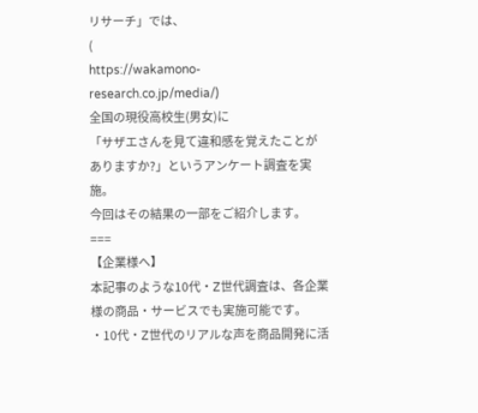リサーチ」では、
(
https://wakamono-research.co.jp/media/)
全国の現役高校生(男女)に
「サザエさんを見て違和感を覚えたことがありますか?」というアンケート調査を実施。
今回はその結果の一部をご紹介します。
===
【企業様へ】
本記事のような10代・Z世代調査は、各企業様の商品・サービスでも実施可能です。
・10代・Z世代のリアルな声を商品開発に活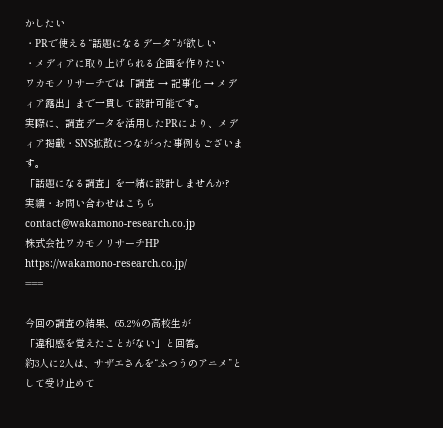かしたい
・PRで使える“話題になるデータ”が欲しい
・メディアに取り上げられる企画を作りたい
ワカモノリサーチでは「調査 → 記事化 → メディア露出」まで一貫して設計可能です。
実際に、調査データを活用したPRにより、メディア掲載・SNS拡散につながった事例もございます。
「話題になる調査」を一緒に設計しませんか?
実績・お問い合わせはこちら
contact@wakamono-research.co.jp
株式会社ワカモノリサーチHP
https://wakamono-research.co.jp/
===

今回の調査の結果、65.2%の高校生が
「違和感を覚えたことがない」と回答。
約3人に2人は、サザエさんを“ふつうのアニメ”として受け止めて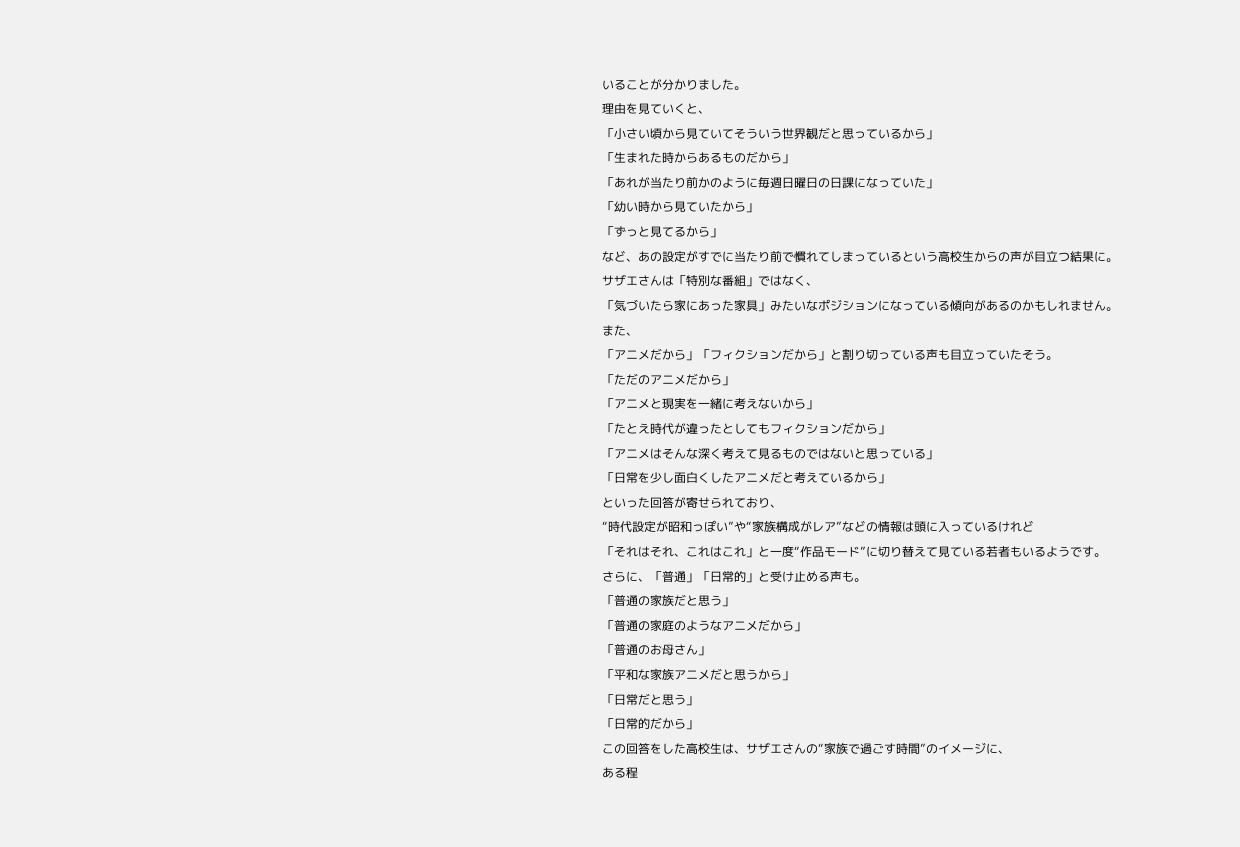いることが分かりました。
理由を見ていくと、
「小さい頃から見ていてそういう世界観だと思っているから」
「生まれた時からあるものだから」
「あれが当たり前かのように毎週日曜日の日課になっていた」
「幼い時から見ていたから」
「ずっと見てるから」
など、あの設定がすでに当たり前で慣れてしまっているという高校生からの声が目立つ結果に。
サザエさんは「特別な番組」ではなく、
「気づいたら家にあった家具」みたいなポジションになっている傾向があるのかもしれません。
また、
「アニメだから」「フィクションだから」と割り切っている声も目立っていたそう。
「ただのアニメだから」
「アニメと現実を一緒に考えないから」
「たとえ時代が違ったとしてもフィクションだから」
「アニメはそんな深く考えて見るものではないと思っている」
「日常を少し面白くしたアニメだと考えているから」
といった回答が寄せられており、
“時代設定が昭和っぽい”や“家族構成がレア”などの情報は頭に入っているけれど
「それはそれ、これはこれ」と一度“作品モード”に切り替えて見ている若者もいるようです。
さらに、「普通」「日常的」と受け止める声も。
「普通の家族だと思う」
「普通の家庭のようなアニメだから」
「普通のお母さん」
「平和な家族アニメだと思うから」
「日常だと思う」
「日常的だから」
この回答をした高校生は、サザエさんの“家族で過ごす時間”のイメージに、
ある程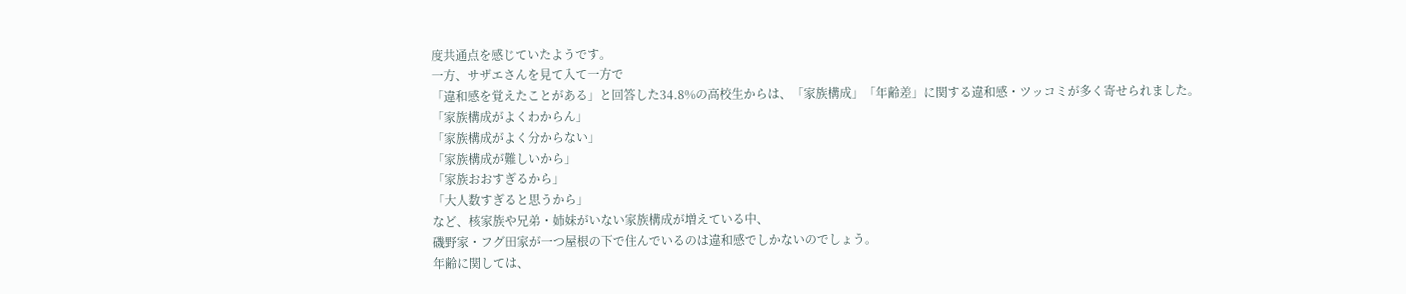度共通点を感じていたようです。
一方、サザエさんを見て入て一方で
「違和感を覚えたことがある」と回答した34.8%の高校生からは、「家族構成」「年齢差」に関する違和感・ツッコミが多く寄せられました。
「家族構成がよくわからん」
「家族構成がよく分からない」
「家族構成が難しいから」
「家族おおすぎるから」
「大人数すぎると思うから」
など、核家族や兄弟・姉妹がいない家族構成が増えている中、
磯野家・フグ田家が一つ屋根の下で住んでいるのは違和感でしかないのでしょう。
年齢に関しては、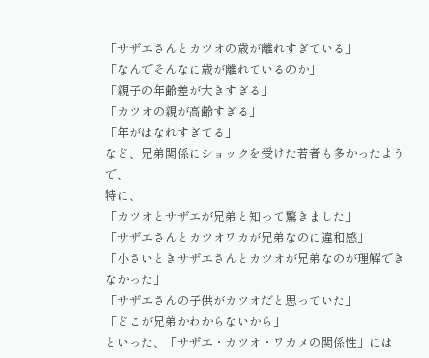「サザエさんとカツオの歳が離れすぎている」
「なんでそんなに歳が離れているのか」
「親子の年齢差が大きすぎる」
「カツオの親が高齢すぎる」
「年がはなれすぎてる」
など、兄弟関係にショックを受けた若者も多かったようで、
特に、
「カツオとサザエが兄弟と知って驚きました」
「サザエさんとカツオワカが兄弟なのに違和感」
「小さいときサザエさんとカツオが兄弟なのが理解できなかった」
「サザエさんの子供がカツオだと思っていた」
「どこが兄弟かわからないから」
といった、「サザエ・カツオ・ワカメの関係性」には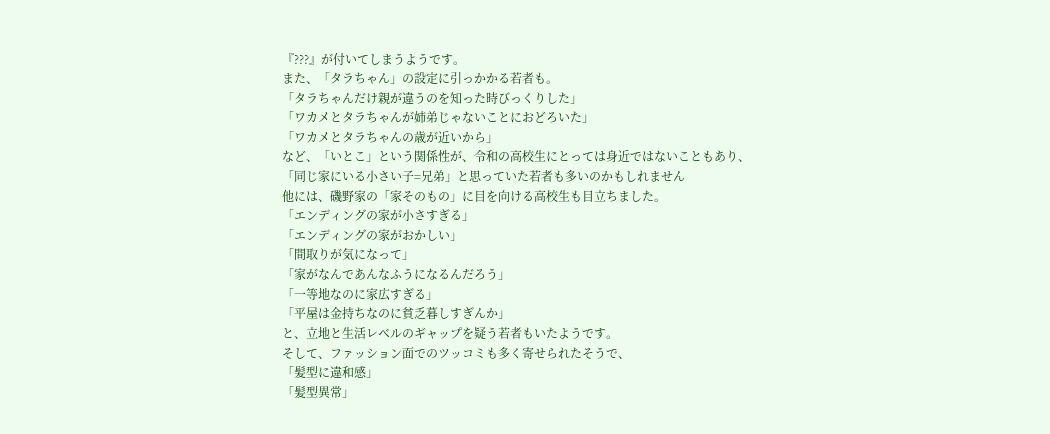『???』が付いてしまうようです。
また、「タラちゃん」の設定に引っかかる若者も。
「タラちゃんだけ親が違うのを知った時びっくりした」
「ワカメとタラちゃんが姉弟じゃないことにおどろいた」
「ワカメとタラちゃんの歳が近いから」
など、「いとこ」という関係性が、令和の高校生にとっては身近ではないこともあり、
「同じ家にいる小さい子=兄弟」と思っていた若者も多いのかもしれません
他には、磯野家の「家そのもの」に目を向ける高校生も目立ちました。
「エンディングの家が小さすぎる」
「エンディングの家がおかしい」
「間取りが気になって」
「家がなんであんなふうになるんだろう」
「一等地なのに家広すぎる」
「平屋は金持ちなのに貧乏暮しすぎんか」
と、立地と生活レベルのギャップを疑う若者もいたようです。
そして、ファッション面でのツッコミも多く寄せられたそうで、
「髪型に違和感」
「髪型異常」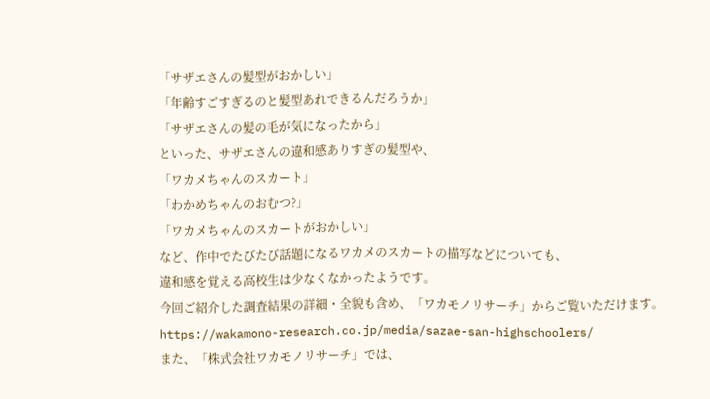「サザエさんの髪型がおかしい」
「年齢すごすぎるのと髪型あれできるんだろうか」
「サザエさんの髪の毛が気になったから」
といった、サザエさんの違和感ありすぎの髪型や、
「ワカメちゃんのスカート」
「わかめちゃんのおむつ?」
「ワカメちゃんのスカートがおかしい」
など、作中でたびたび話題になるワカメのスカートの描写などについても、
違和感を覚える高校生は少なくなかったようです。
今回ご紹介した調査結果の詳細・全貌も含め、「ワカモノリサーチ」からご覧いただけます。
https://wakamono-research.co.jp/media/sazae-san-highschoolers/
また、「株式会社ワカモノリサーチ」では、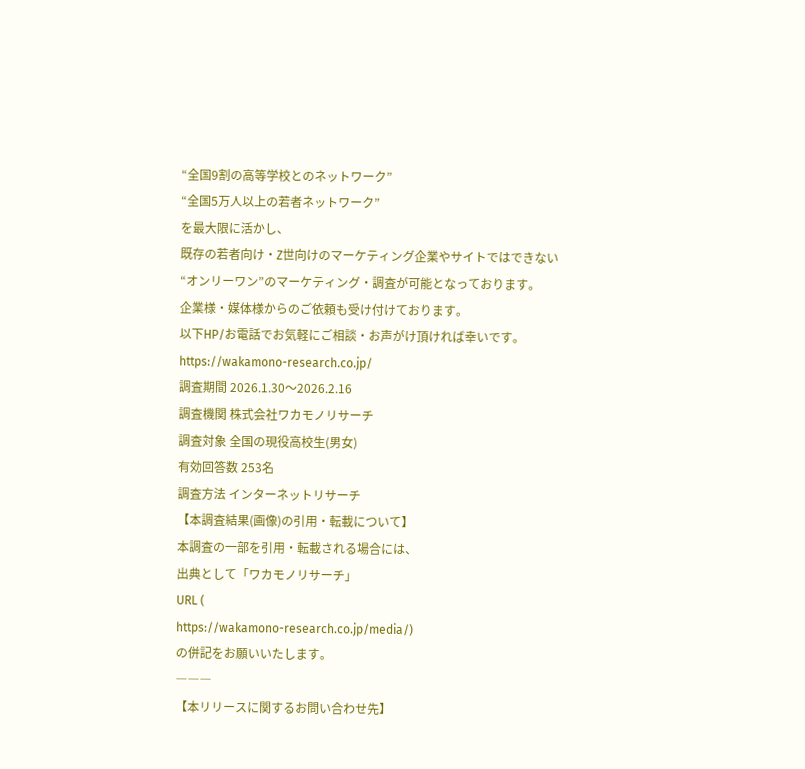“全国9割の高等学校とのネットワーク”
“全国5万人以上の若者ネットワーク”
を最大限に活かし、
既存の若者向け・Z世向けのマーケティング企業やサイトではできない
“オンリーワン”のマーケティング・調査が可能となっております。
企業様・媒体様からのご依頼も受け付けております。
以下HP/お電話でお気軽にご相談・お声がけ頂ければ幸いです。
https://wakamono-research.co.jp/
調査期間 2026.1.30〜2026.2.16
調査機関 株式会社ワカモノリサーチ
調査対象 全国の現役高校生(男女)
有効回答数 253名
調査方法 インターネットリサーチ
【本調査結果(画像)の引用・転載について】
本調査の一部を引用・転載される場合には、
出典として「ワカモノリサーチ」
URL (
https://wakamono-research.co.jp/media/)
の併記をお願いいたします。
―――
【本リリースに関するお問い合わせ先】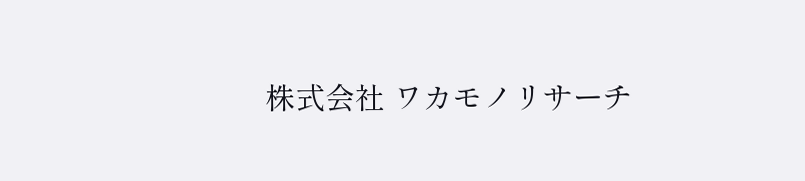株式会社 ワカモノリサーチ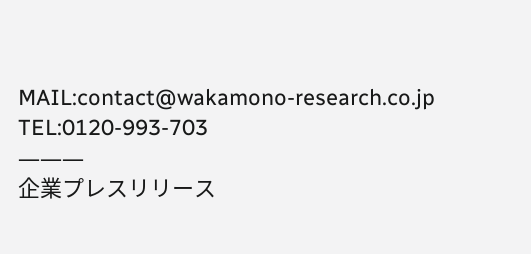MAIL:contact@wakamono-research.co.jp
TEL:0120-993-703
―――
企業プレスリリース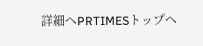詳細へPRTIMESトップへ